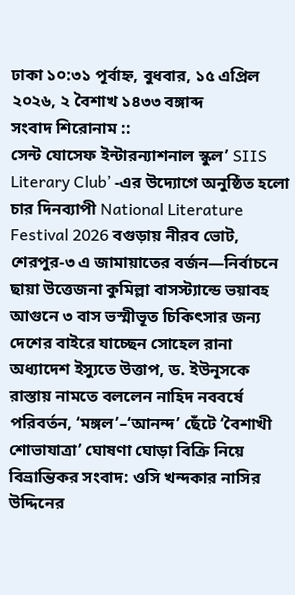ঢাকা ১০:৩১ পূর্বাহ্ন, বুধবার, ১৫ এপ্রিল ২০২৬, ২ বৈশাখ ১৪৩৩ বঙ্গাব্দ
সংবাদ শিরোনাম ::
সেন্ট যোসেফ ইন্টারন্যাশনাল স্কুল’ SIIS Literary Club’ -এর উদ্যোগে অনুষ্ঠিত হলো চার দিনব্যাপী National Literature Festival 2026 বগুড়ায় নীরব ভোট, শেরপুর-৩ এ জামায়াতের বর্জন—নির্বাচনে ছায়া উত্তেজনা কুমিল্লা বাসস্ট্যান্ডে ভয়াবহ আগুনে ৩ বাস ভস্মীভূত চিকিৎসার জন্য দেশের বাইরে যাচ্ছেন সোহেল রানা অধ্যাদেশ ইস্যুতে উত্তাপ, ড. ইউনূসকে রাস্তায় নামতে বললেন নাহিদ নববর্ষে পরিবর্তন, ‘মঙ্গল’–‘আনন্দ’ ছেঁটে ‘বৈশাখী শোভাযাত্রা’ ঘোষণা ঘোড়া বিক্রি নিয়ে বিভ্রান্তিকর সংবাদ: ওসি খন্দকার নাসির উদ্দিনের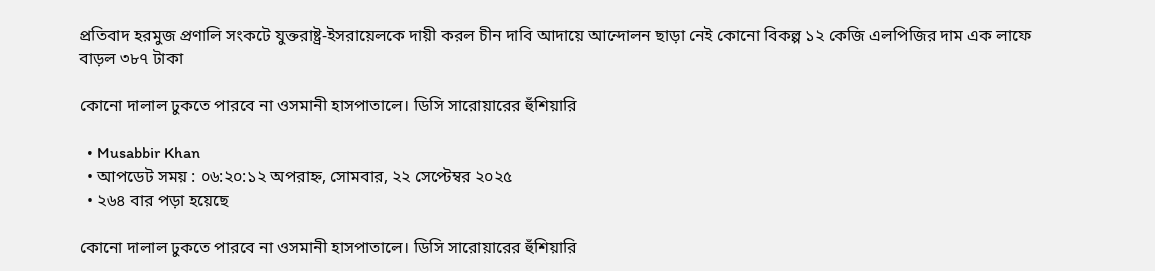প্রতিবাদ হরমুজ প্রণালি সংকটে যুক্তরাষ্ট্র-ইসরায়েলকে দায়ী করল চীন দাবি আদায়ে আন্দোলন ছাড়া নেই কোনো বিকল্প ১২ কেজি এলপিজির দাম এক লাফে বাড়ল ৩৮৭ টাকা

কোনো দালাল ঢুকতে পারবে না ওসমানী হাসপাতালে। ডিসি সারোয়ারের হুঁশিয়ারি

  • Musabbir Khan
  • আপডেট সময় : ০৬:২০:১২ অপরাহ্ন, সোমবার, ২২ সেপ্টেম্বর ২০২৫
  • ২৬৪ বার পড়া হয়েছে

কোনো দালাল ঢুকতে পারবে না ওসমানী হাসপাতালে। ডিসি সারোয়ারের হুঁশিয়ারি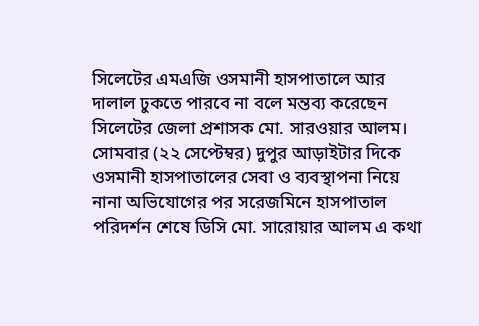সিলেটের এমএজি ওসমানী হাসপাতালে আর দালাল ঢুকতে পারবে না বলে মন্তব্য করেছেন সিলেটের জেলা প্রশাসক মো. সারওয়ার আলম। সোমবার (২২ সেপ্টেম্বর) দুপুর আড়াইটার দিকে ওসমানী হাসপাতালের সেবা ও ব্যবস্থাপনা নিয়ে নানা অভিযোগের পর সরেজমিনে হাসপাতাল পরিদর্শন শেষে ডিসি মো. সারোয়ার আলম এ কথা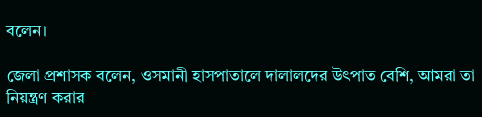বলেন।

জেলা প্রশাসক বলেন, ওসমানী হাসপাতালে দালালদের উৎপাত বেশি, আমরা তা নিয়ন্ত্রণ করার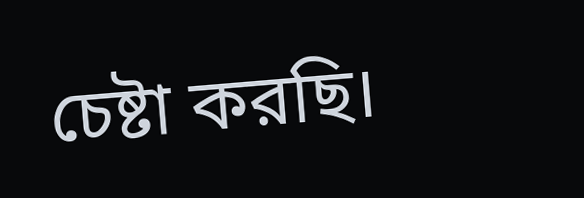চেষ্টা করছি।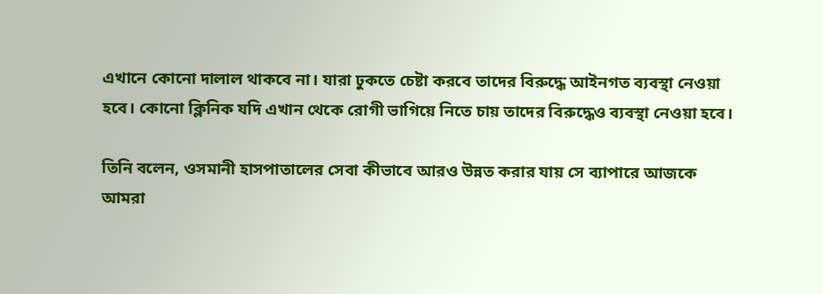এখানে কোনো দালাল থাকবে না। যারা ঢুকতে চেষ্টা করবে তাদের বিরুদ্ধে আইনগত ব্যবস্থা নেওয়া হবে। কোনো ক্লিনিক যদি এখান থেকে রোগী ভাগিয়ে নিতে চায় তাদের বিরুদ্ধেও ব্যবস্থা নেওয়া হবে।

তিনি বলেন, ওসমানী হাসপাতালের সেবা কীভাবে আরও উন্নত করার যায় সে ব্যাপারে আজকে আমরা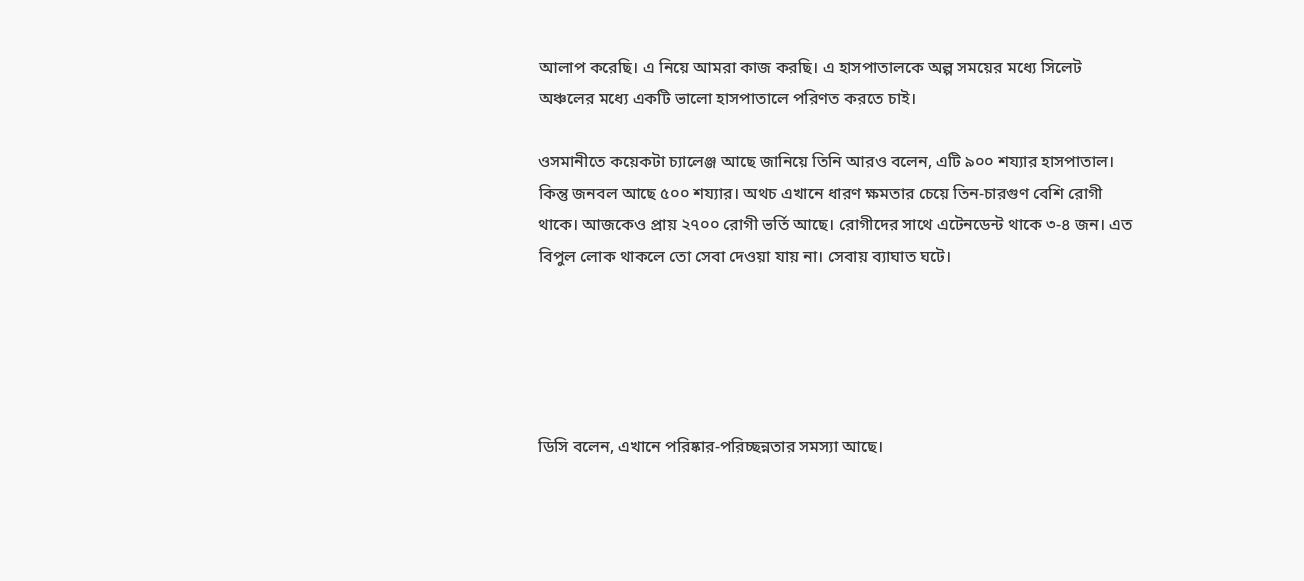আলাপ করেছি। এ নিয়ে আমরা কাজ করছি। এ হাসপাতালকে অল্প সময়ের মধ্যে সিলেট অঞ্চলের মধ্যে একটি ভালো হাসপাতালে পরিণত করতে চাই।

ওসমানীতে কয়েকটা চ্যালেঞ্জ আছে জানিয়ে তিনি আরও বলেন, এটি ৯০০ শয্যার হাসপাতাল। কিন্তু জনবল আছে ৫০০ শয্যার। অথচ এখানে ধারণ ক্ষমতার চেয়ে তিন-চারগুণ বেশি রোগী থাকে। আজকেও প্রায় ২৭০০ রোগী ভর্তি আছে। রোগীদের সাথে এটেনডেন্ট থাকে ৩-৪ জন। এত বিপুল লোক থাকলে তো সেবা দেওয়া যায় না। সেবায় ব্যাঘাত ঘটে।





ডিসি বলেন, এখানে পরিষ্কার-পরিচ্ছন্নতার সমস্যা আছে।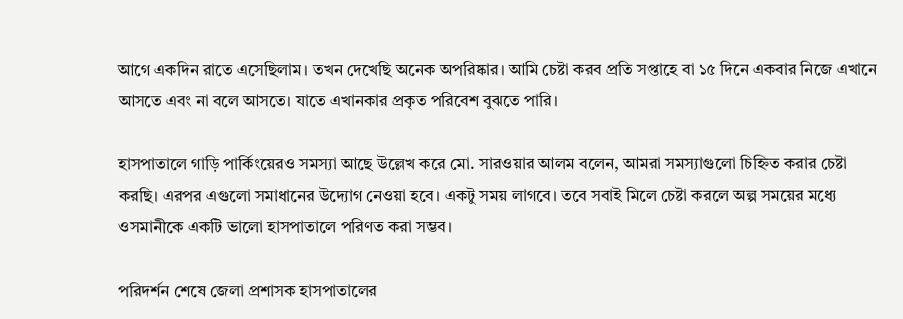আগে একদিন রাতে এসেছিলাম। তখন দেখেছি অনেক অপরিষ্কার। আমি চেষ্টা করব প্রতি সপ্তাহে বা ১৫ দিনে একবার নিজে এখানে আসতে এবং না বলে আসতে। যাতে এখানকার প্রকৃত পরিবেশ বুঝতে পারি।

হাসপাতালে গাড়ি পার্কিংয়েরও সমস্যা আছে উল্লেখ করে মো. সারওয়ার আলম বলেন, আমরা সমস্যাগুলো চিহ্নিত করার চেষ্টা করছি। এরপর এগুলো সমাধানের উদ্যোগ নেওয়া হবে। একটু সময় লাগবে। তবে সবাই মিলে চেষ্টা করলে অল্প সময়ের মধ্যে ওসমানীকে একটি ভালো হাসপাতালে পরিণত করা সম্ভব।

পরিদর্শন শেষে জেলা প্রশাসক হাসপাতালের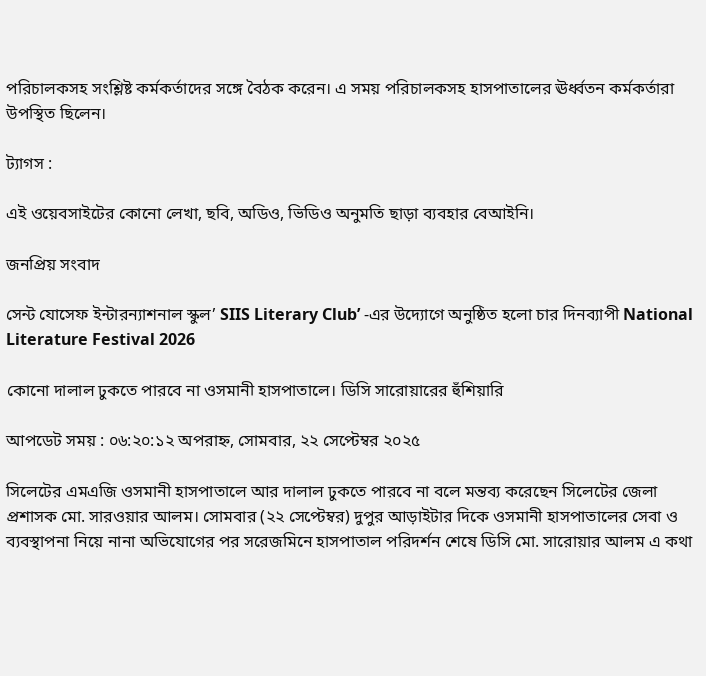পরিচালকসহ সংশ্লিষ্ট কর্মকর্তাদের সঙ্গে বৈঠক করেন। এ সময় পরিচালকসহ হাসপাতালের ঊর্ধ্বতন কর্মকর্তারা উপস্থিত ছিলেন।

ট্যাগস :

এই ওয়েবসাইটের কোনো লেখা, ছবি, অডিও, ভিডিও অনুমতি ছাড়া ব্যবহার বেআইনি।

জনপ্রিয় সংবাদ

সেন্ট যোসেফ ইন্টারন্যাশনাল স্কুল’ SIIS Literary Club’ -এর উদ্যোগে অনুষ্ঠিত হলো চার দিনব্যাপী National Literature Festival 2026

কোনো দালাল ঢুকতে পারবে না ওসমানী হাসপাতালে। ডিসি সারোয়ারের হুঁশিয়ারি

আপডেট সময় : ০৬:২০:১২ অপরাহ্ন, সোমবার, ২২ সেপ্টেম্বর ২০২৫

সিলেটের এমএজি ওসমানী হাসপাতালে আর দালাল ঢুকতে পারবে না বলে মন্তব্য করেছেন সিলেটের জেলা প্রশাসক মো. সারওয়ার আলম। সোমবার (২২ সেপ্টেম্বর) দুপুর আড়াইটার দিকে ওসমানী হাসপাতালের সেবা ও ব্যবস্থাপনা নিয়ে নানা অভিযোগের পর সরেজমিনে হাসপাতাল পরিদর্শন শেষে ডিসি মো. সারোয়ার আলম এ কথা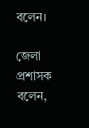বলেন।

জেলা প্রশাসক বলেন,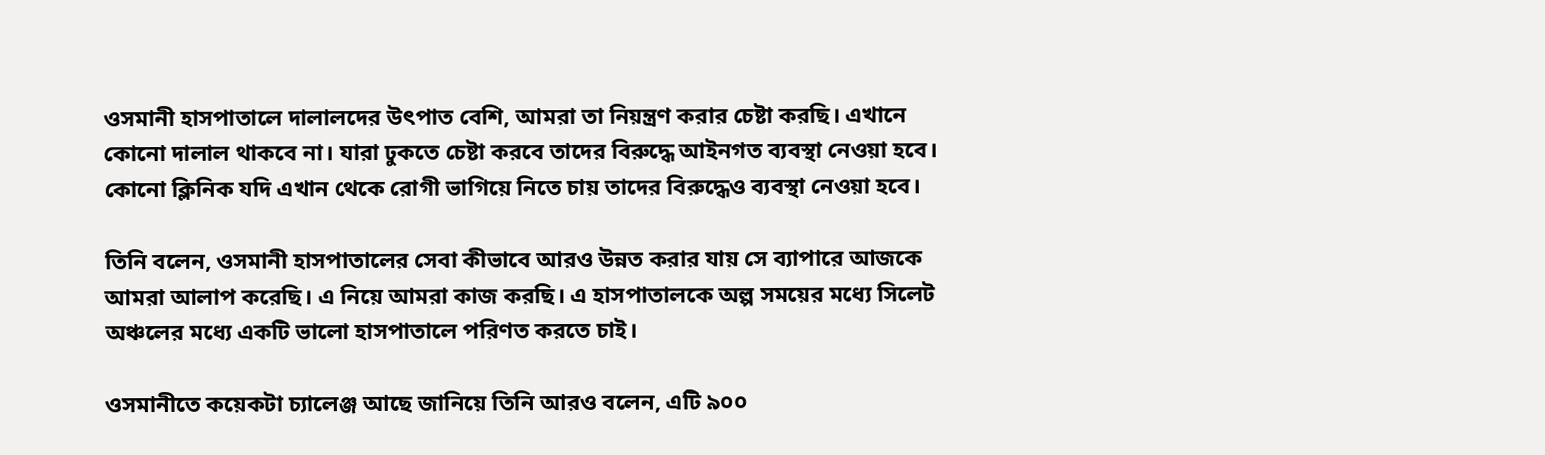ওসমানী হাসপাতালে দালালদের উৎপাত বেশি, আমরা তা নিয়ন্ত্রণ করার চেষ্টা করছি। এখানে কোনো দালাল থাকবে না। যারা ঢুকতে চেষ্টা করবে তাদের বিরুদ্ধে আইনগত ব্যবস্থা নেওয়া হবে। কোনো ক্লিনিক যদি এখান থেকে রোগী ভাগিয়ে নিতে চায় তাদের বিরুদ্ধেও ব্যবস্থা নেওয়া হবে।

তিনি বলেন, ওসমানী হাসপাতালের সেবা কীভাবে আরও উন্নত করার যায় সে ব্যাপারে আজকে আমরা আলাপ করেছি। এ নিয়ে আমরা কাজ করছি। এ হাসপাতালকে অল্প সময়ের মধ্যে সিলেট অঞ্চলের মধ্যে একটি ভালো হাসপাতালে পরিণত করতে চাই।

ওসমানীতে কয়েকটা চ্যালেঞ্জ আছে জানিয়ে তিনি আরও বলেন, এটি ৯০০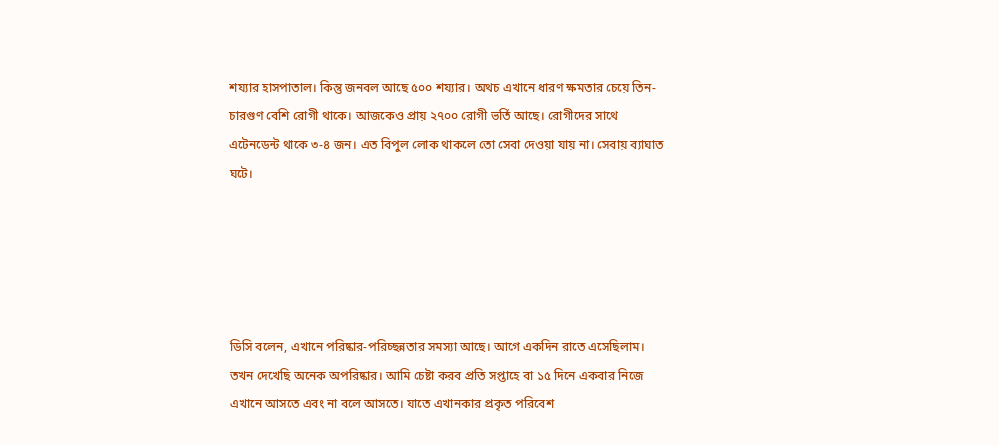শয্যার হাসপাতাল। কিন্তু জনবল আছে ৫০০ শয্যার। অথচ এখানে ধারণ ক্ষমতার চেয়ে তিন-চারগুণ বেশি রোগী থাকে। আজকেও প্রায় ২৭০০ রোগী ভর্তি আছে। রোগীদের সাথে এটেনডেন্ট থাকে ৩-৪ জন। এত বিপুল লোক থাকলে তো সেবা দেওয়া যায় না। সেবায় ব্যাঘাত ঘটে।





ডিসি বলেন, এখানে পরিষ্কার-পরিচ্ছন্নতার সমস্যা আছে। আগে একদিন রাতে এসেছিলাম। তখন দেখেছি অনেক অপরিষ্কার। আমি চেষ্টা করব প্রতি সপ্তাহে বা ১৫ দিনে একবার নিজে এখানে আসতে এবং না বলে আসতে। যাতে এখানকার প্রকৃত পরিবেশ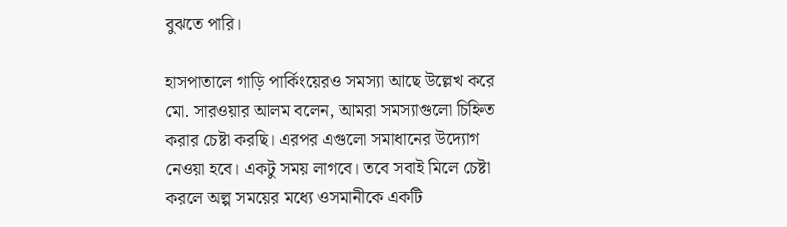বুঝতে পারি।

হাসপাতালে গাড়ি পার্কিংয়েরও সমস্যা আছে উল্লেখ করে মো. সারওয়ার আলম বলেন, আমরা সমস্যাগুলো চিহ্নিত করার চেষ্টা করছি। এরপর এগুলো সমাধানের উদ্যোগ নেওয়া হবে। একটু সময় লাগবে। তবে সবাই মিলে চেষ্টা করলে অল্প সময়ের মধ্যে ওসমানীকে একটি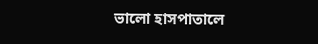ভালো হাসপাতালে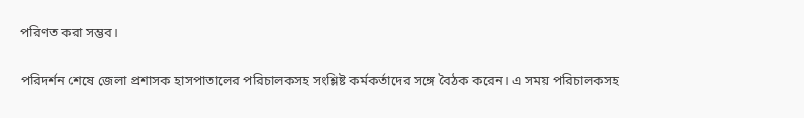পরিণত করা সম্ভব।

পরিদর্শন শেষে জেলা প্রশাসক হাসপাতালের পরিচালকসহ সংশ্লিষ্ট কর্মকর্তাদের সঙ্গে বৈঠক করেন। এ সময় পরিচালকসহ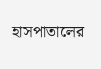হাসপাতালের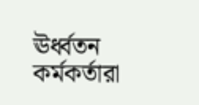ঊর্ধ্বতন কর্মকর্তারা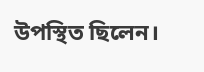উপস্থিত ছিলেন।